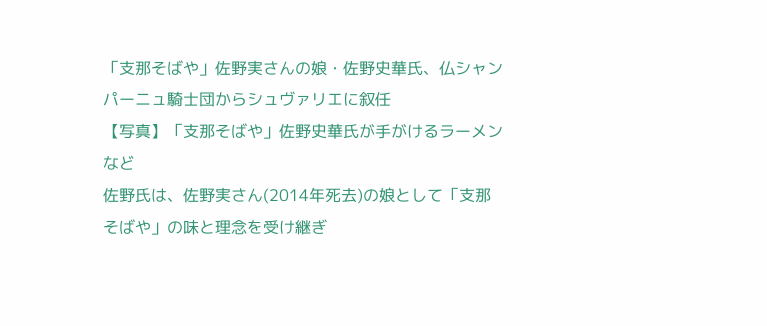「支那そばや」佐野実さんの娘・佐野史華氏、仏シャンパーニュ騎士団からシュヴァリエに叙任
【写真】「支那そばや」佐野史華氏が手がけるラーメンなど
佐野氏は、佐野実さん(2014年死去)の娘として「支那そばや」の味と理念を受け継ぎ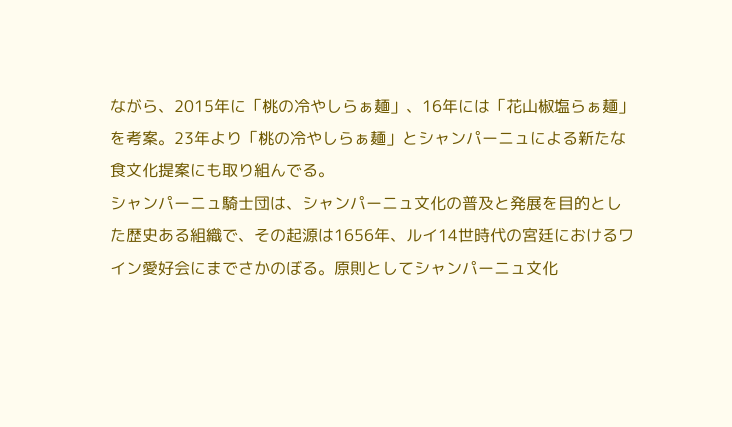ながら、2015年に「桃の冷やしらぁ麺」、16年には「花山椒塩らぁ麺」を考案。23年より「桃の冷やしらぁ麺」とシャンパーニュによる新たな食文化提案にも取り組んでる。
シャンパーニュ騎士団は、シャンパーニュ文化の普及と発展を目的とした歴史ある組織で、その起源は1656年、ルイ14世時代の宮廷におけるワイン愛好会にまでさかのぼる。原則としてシャンパーニュ文化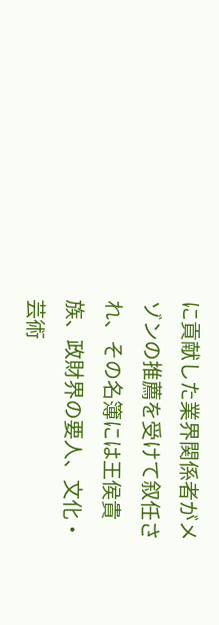に貢献した業界関係者がメゾンの推薦を受けて叙任され、その名簿には王侯貴族、政財界の要人、文化・芸術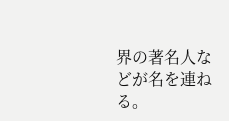界の著名人などが名を連ねる。